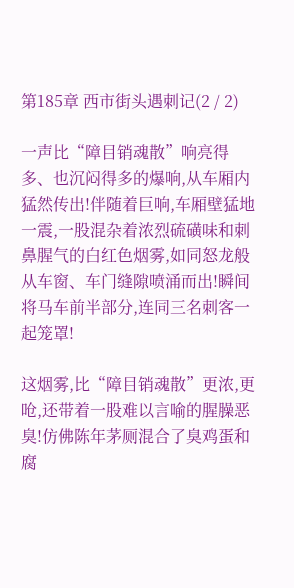第185章 西市街头遇刺记(2 / 2)

一声比“障目销魂散”响亮得多、也沉闷得多的爆响,从车厢内猛然传出!伴随着巨响,车厢壁猛地一震,一股混杂着浓烈硫磺味和刺鼻腥气的白红色烟雾,如同怒龙般从车窗、车门缝隙喷涌而出!瞬间将马车前半部分,连同三名刺客一起笼罩!

这烟雾,比“障目销魂散”更浓,更呛,还带着一股难以言喻的腥臊恶臭!仿佛陈年茅厕混合了臭鸡蛋和腐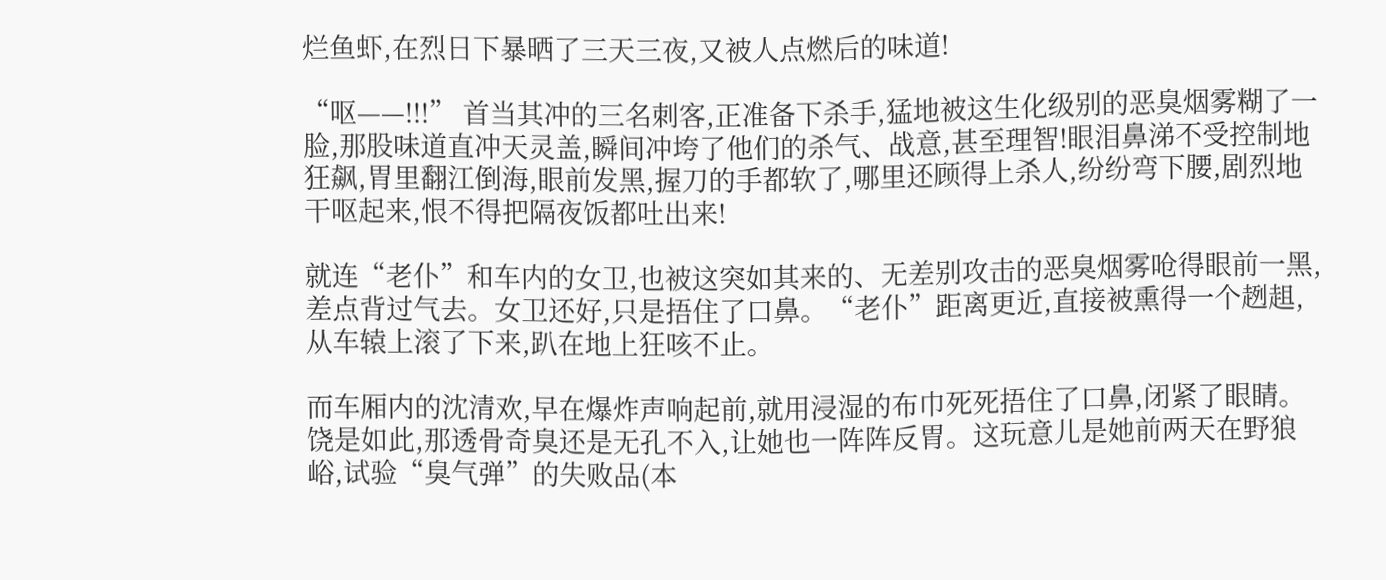烂鱼虾,在烈日下暴晒了三天三夜,又被人点燃后的味道!

“呕——!!!” 首当其冲的三名刺客,正准备下杀手,猛地被这生化级别的恶臭烟雾糊了一脸,那股味道直冲天灵盖,瞬间冲垮了他们的杀气、战意,甚至理智!眼泪鼻涕不受控制地狂飙,胃里翻江倒海,眼前发黑,握刀的手都软了,哪里还顾得上杀人,纷纷弯下腰,剧烈地干呕起来,恨不得把隔夜饭都吐出来!

就连“老仆”和车内的女卫,也被这突如其来的、无差别攻击的恶臭烟雾呛得眼前一黑,差点背过气去。女卫还好,只是捂住了口鼻。“老仆”距离更近,直接被熏得一个趔趄,从车辕上滚了下来,趴在地上狂咳不止。

而车厢内的沈清欢,早在爆炸声响起前,就用浸湿的布巾死死捂住了口鼻,闭紧了眼睛。饶是如此,那透骨奇臭还是无孔不入,让她也一阵阵反胃。这玩意儿是她前两天在野狼峪,试验“臭气弹”的失败品(本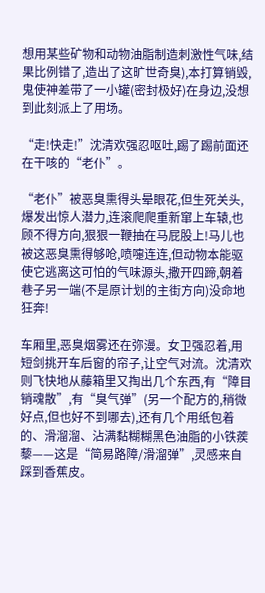想用某些矿物和动物油脂制造刺激性气味,结果比例错了,造出了这旷世奇臭),本打算销毁,鬼使神差带了一小罐(密封极好)在身边,没想到此刻派上了用场。

“走!快走!”沈清欢强忍呕吐,踢了踢前面还在干咳的“老仆”。

“老仆”被恶臭熏得头晕眼花,但生死关头,爆发出惊人潜力,连滚爬爬重新窜上车辕,也顾不得方向,狠狠一鞭抽在马屁股上!马儿也被这恶臭熏得够呛,喷嚏连连,但动物本能驱使它逃离这可怕的气味源头,撒开四蹄,朝着巷子另一端(不是原计划的主街方向)没命地狂奔!

车厢里,恶臭烟雾还在弥漫。女卫强忍着,用短剑挑开车后窗的帘子,让空气对流。沈清欢则飞快地从藤箱里又掏出几个东西,有“障目销魂散”,有“臭气弹”(另一个配方的,稍微好点,但也好不到哪去),还有几个用纸包着的、滑溜溜、沾满黏糊糊黑色油脂的小铁蒺藜——这是“简易路障/滑溜弹”,灵感来自踩到香蕉皮。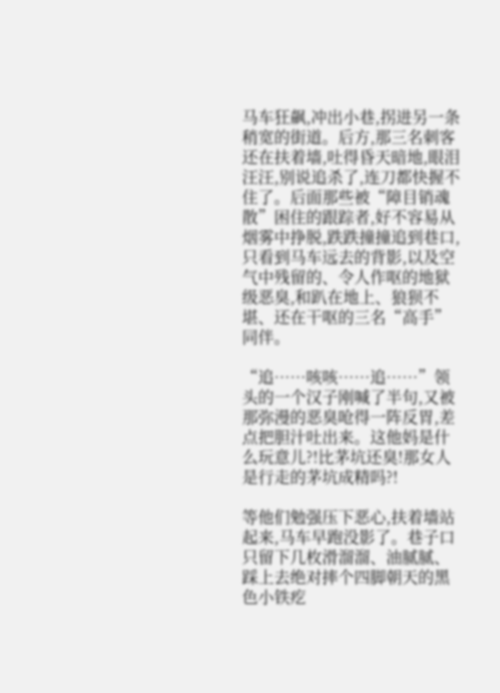马车狂飙,冲出小巷,拐进另一条稍宽的街道。后方,那三名刺客还在扶着墙,吐得昏天暗地,眼泪汪汪,别说追杀了,连刀都快握不住了。后面那些被“障目销魂散”困住的跟踪者,好不容易从烟雾中挣脱,跌跌撞撞追到巷口,只看到马车远去的背影,以及空气中残留的、令人作呕的地狱级恶臭,和趴在地上、狼狈不堪、还在干呕的三名“高手”同伴。

“追……咳咳……追……”领头的一个汉子刚喊了半句,又被那弥漫的恶臭呛得一阵反胃,差点把胆汁吐出来。这他妈是什么玩意儿?!比茅坑还臭!那女人是行走的茅坑成精吗?!

等他们勉强压下恶心,扶着墙站起来,马车早跑没影了。巷子口只留下几枚滑溜溜、油腻腻、踩上去绝对摔个四脚朝天的黑色小铁疙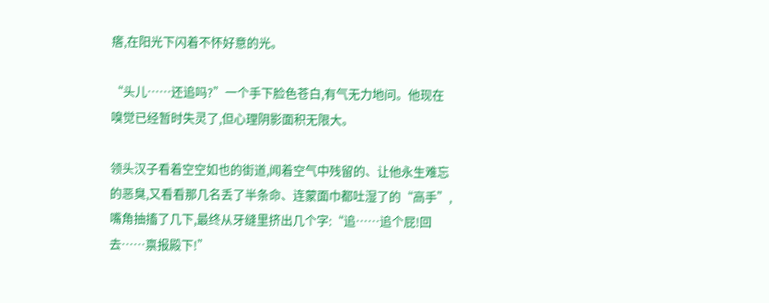瘩,在阳光下闪着不怀好意的光。

“头儿……还追吗?”一个手下脸色苍白,有气无力地问。他现在嗅觉已经暂时失灵了,但心理阴影面积无限大。

领头汉子看着空空如也的街道,闻着空气中残留的、让他永生难忘的恶臭,又看看那几名丢了半条命、连蒙面巾都吐湿了的“高手”,嘴角抽搐了几下,最终从牙缝里挤出几个字:“追……追个屁!回去……禀报殿下!”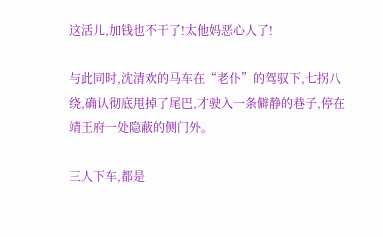这活儿,加钱也不干了!太他妈恶心人了!

与此同时,沈清欢的马车在“老仆”的驾驭下,七拐八绕,确认彻底甩掉了尾巴,才驶入一条僻静的巷子,停在靖王府一处隐蔽的侧门外。

三人下车,都是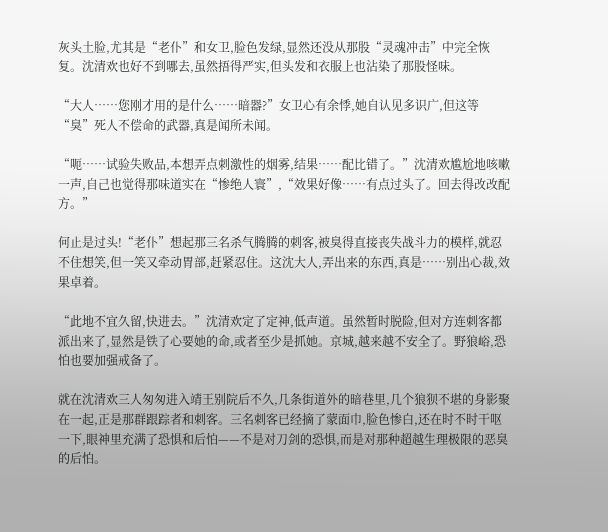灰头土脸,尤其是“老仆”和女卫,脸色发绿,显然还没从那股“灵魂冲击”中完全恢复。沈清欢也好不到哪去,虽然捂得严实,但头发和衣服上也沾染了那股怪味。

“大人……您刚才用的是什么……暗器?”女卫心有余悸,她自认见多识广,但这等“臭”死人不偿命的武器,真是闻所未闻。

“呃……试验失败品,本想弄点刺激性的烟雾,结果……配比错了。”沈清欢尴尬地咳嗽一声,自己也觉得那味道实在“惨绝人寰”,“效果好像……有点过头了。回去得改改配方。”

何止是过头!“老仆”想起那三名杀气腾腾的刺客,被臭得直接丧失战斗力的模样,就忍不住想笑,但一笑又牵动胃部,赶紧忍住。这沈大人,弄出来的东西,真是……别出心裁,效果卓着。

“此地不宜久留,快进去。”沈清欢定了定神,低声道。虽然暂时脱险,但对方连刺客都派出来了,显然是铁了心要她的命,或者至少是抓她。京城,越来越不安全了。野狼峪,恐怕也要加强戒备了。

就在沈清欢三人匆匆进入靖王别院后不久,几条街道外的暗巷里,几个狼狈不堪的身影聚在一起,正是那群跟踪者和刺客。三名刺客已经摘了蒙面巾,脸色惨白,还在时不时干呕一下,眼神里充满了恐惧和后怕——不是对刀剑的恐惧,而是对那种超越生理极限的恶臭的后怕。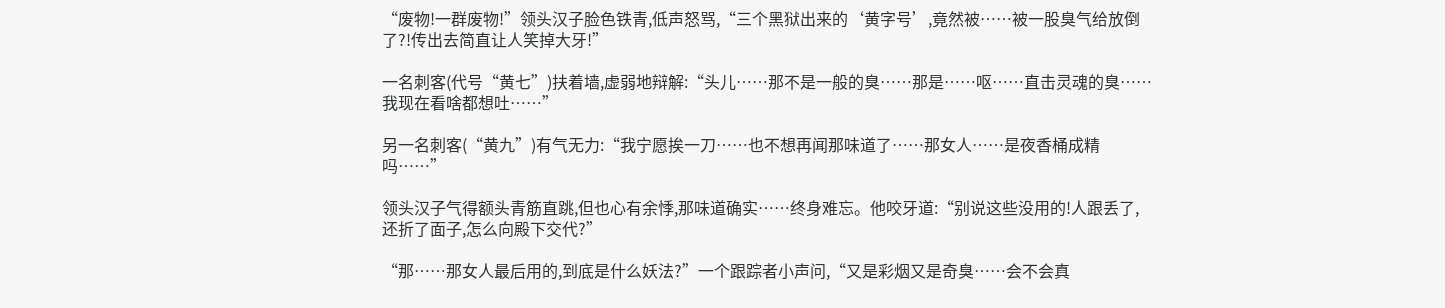“废物!一群废物!”领头汉子脸色铁青,低声怒骂,“三个黑狱出来的‘黄字号’,竟然被……被一股臭气给放倒了?!传出去简直让人笑掉大牙!”

一名刺客(代号“黄七”)扶着墙,虚弱地辩解:“头儿……那不是一般的臭……那是……呕……直击灵魂的臭……我现在看啥都想吐……”

另一名刺客(“黄九”)有气无力:“我宁愿挨一刀……也不想再闻那味道了……那女人……是夜香桶成精吗……”

领头汉子气得额头青筋直跳,但也心有余悸,那味道确实……终身难忘。他咬牙道:“别说这些没用的!人跟丢了,还折了面子,怎么向殿下交代?”

“那……那女人最后用的,到底是什么妖法?”一个跟踪者小声问,“又是彩烟又是奇臭……会不会真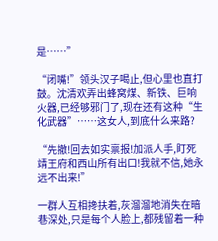是……”

“闭嘴!”领头汉子喝止,但心里也直打鼓。沈清欢弄出蜂窝煤、新铁、巨响火器,已经够邪门了,现在还有这种“生化武器”……这女人,到底什么来路?

“先撤!回去如实禀报!加派人手,盯死靖王府和西山所有出口!我就不信,她永远不出来!”

一群人互相搀扶着,灰溜溜地消失在暗巷深处,只是每个人脸上,都残留着一种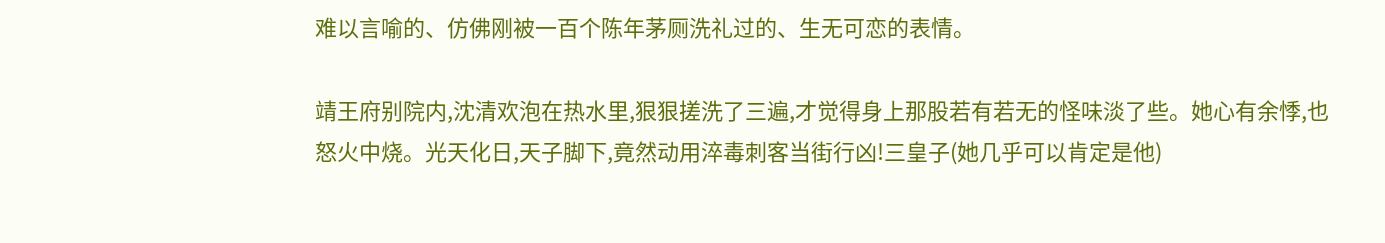难以言喻的、仿佛刚被一百个陈年茅厕洗礼过的、生无可恋的表情。

靖王府别院内,沈清欢泡在热水里,狠狠搓洗了三遍,才觉得身上那股若有若无的怪味淡了些。她心有余悸,也怒火中烧。光天化日,天子脚下,竟然动用淬毒刺客当街行凶!三皇子(她几乎可以肯定是他)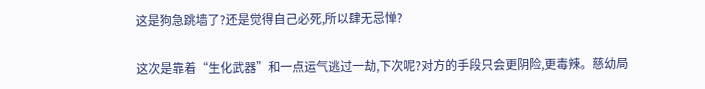这是狗急跳墙了?还是觉得自己必死,所以肆无忌惮?

这次是靠着“生化武器”和一点运气逃过一劫,下次呢?对方的手段只会更阴险,更毒辣。慈幼局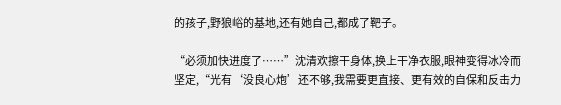的孩子,野狼峪的基地,还有她自己,都成了靶子。

“必须加快进度了……”沈清欢擦干身体,换上干净衣服,眼神变得冰冷而坚定,“光有‘没良心炮’还不够,我需要更直接、更有效的自保和反击力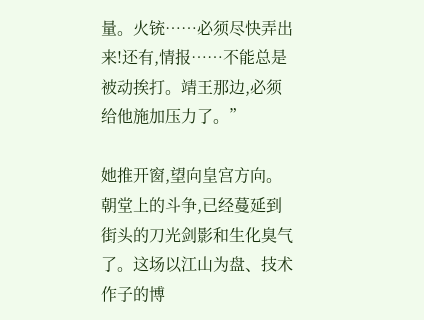量。火铳……必须尽快弄出来!还有,情报……不能总是被动挨打。靖王那边,必须给他施加压力了。”

她推开窗,望向皇宫方向。朝堂上的斗争,已经蔓延到街头的刀光剑影和生化臭气了。这场以江山为盘、技术作子的博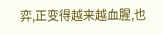弈,正变得越来越血腥,也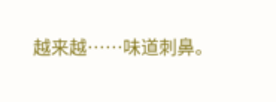越来越……味道刺鼻。